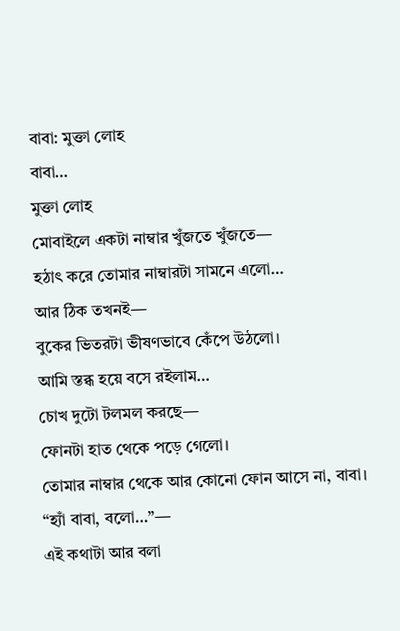বাবা: মুক্তা লোহ
বাবা…
মুক্তা লোহ
মোবাইলে একটা নাম্বার খুঁজতে খুঁজতে—
হঠাৎ করে তোমার নাম্বারটা সামনে এলো…
আর ঠিক তখনই—
বুকের ভিতরটা ভীষণভাবে কেঁপে উঠলো।
আমি স্তব্ধ হয়ে বসে রইলাম…
চোখ দুটো টলমল করছে—
ফোনটা হাত থেকে পড়ে গেলো।
তোমার নাম্বার থেকে আর কোনো ফোন আসে না, বাবা।
“হ্যাঁ বাবা, বলো…”—
এই কথাটা আর বলা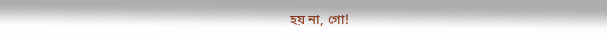হয় না, গো!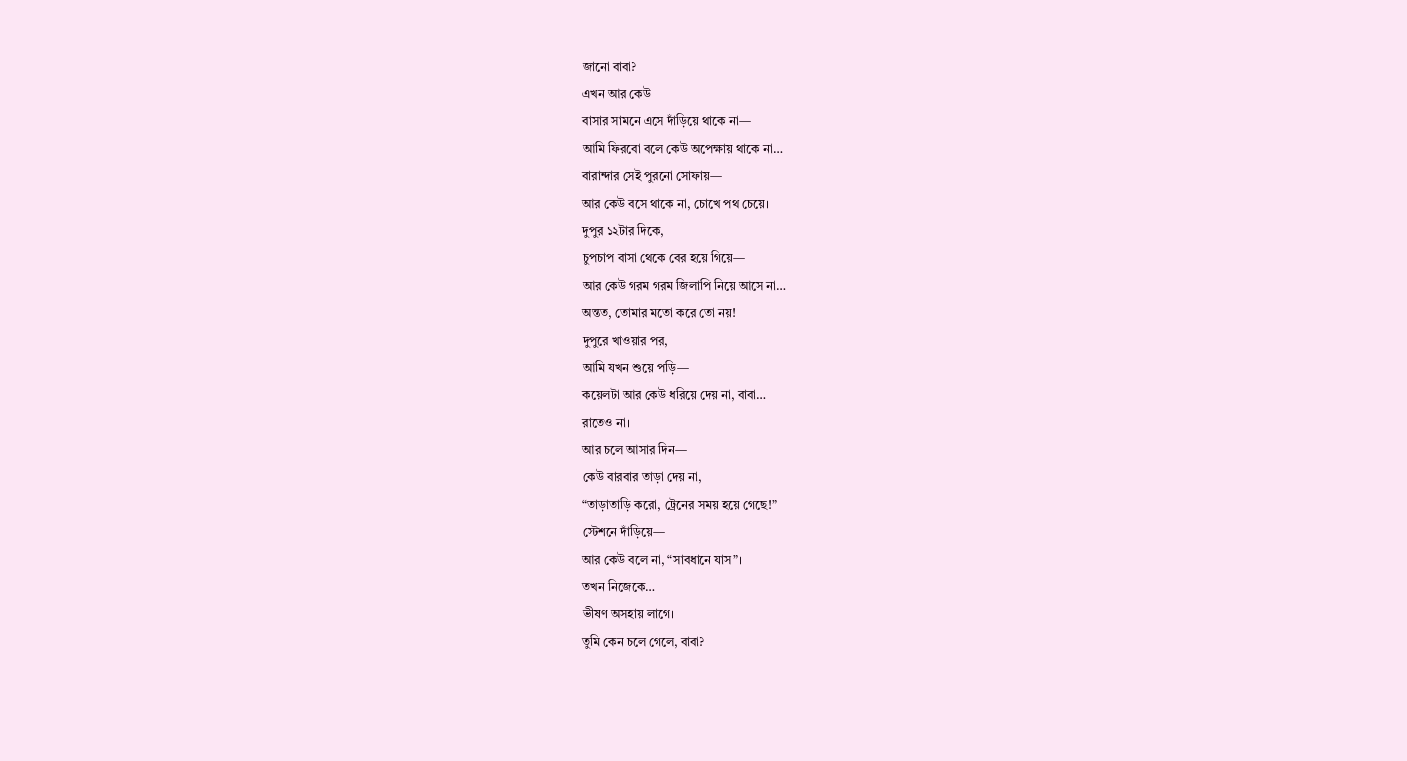জানো বাবা?
এখন আর কেউ
বাসার সামনে এসে দাঁড়িয়ে থাকে না—
আমি ফিরবো বলে কেউ অপেক্ষায় থাকে না…
বারান্দার সেই পুরনো সোফায়—
আর কেউ বসে থাকে না, চোখে পথ চেয়ে।
দুপুর ১২টার দিকে,
চুপচাপ বাসা থেকে বের হয়ে গিয়ে—
আর কেউ গরম গরম জিলাপি নিয়ে আসে না…
অন্তত, তোমার মতো করে তো নয়!
দুপুরে খাওয়ার পর,
আমি যখন শুয়ে পড়ি—
কয়েলটা আর কেউ ধরিয়ে দেয় না, বাবা…
রাতেও না।
আর চলে আসার দিন—
কেউ বারবার তাড়া দেয় না,
“তাড়াতাড়ি করো, ট্রেনের সময় হয়ে গেছে!”
স্টেশনে দাঁড়িয়ে—
আর কেউ বলে না, “সাবধানে যাস”।
তখন নিজেকে…
ভীষণ অসহায় লাগে।
তুমি কেন চলে গেলে, বাবা?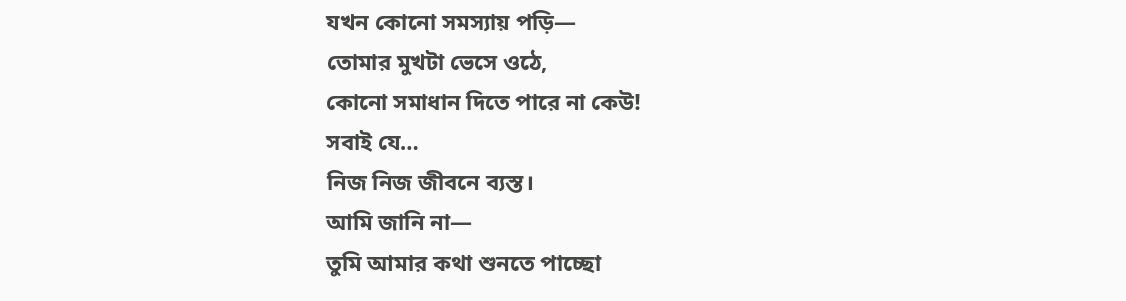যখন কোনো সমস্যায় পড়ি—
তোমার মুখটা ভেসে ওঠে,
কোনো সমাধান দিতে পারে না কেউ!
সবাই যে…
নিজ নিজ জীবনে ব্যস্ত।
আমি জানি না—
তুমি আমার কথা শুনতে পাচ্ছো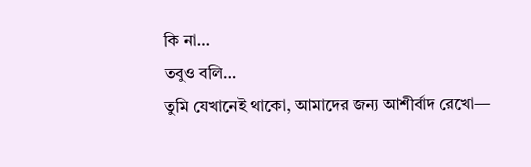কি না…
তবুও বলি…
তুমি যেখানেই থাকো, আমাদের জন্য আশীর্বাদ রেখো—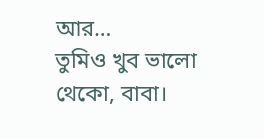আর…
তুমিও খুব ভালো থেকো, বাবা।